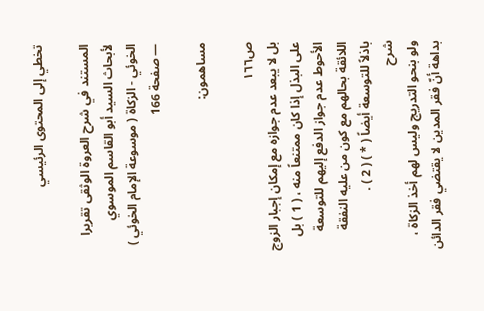تخطي إلى المحتوى الرئيسي

المستند في شرح العروة الوثقى تقريرا لأبحاث السيد أبو القاسم الموسوي الخوئي - الزكاة ( موسوعة الإمام الخوئي ) — صفحة 166

مساهمون:

ص١٦٦
بل لا يبعد عدم جوازه مع إمكان إجبار الزوج على البذل إذا كان ممتنعاً منه ، ( 1 ) بل الأحوط عدم جواز الدفع إليهم للتوسعة اللائقة بحالهم مع كون من عليه النفقة باذلاً للتوسعة أيضاً ( * ) ( 2 ) .
شرح
ولو بنحو التدريج وليس لهم أخذ الزكاة ، بداهة أنّ فقر المدين لا يقتضي فقر الدائن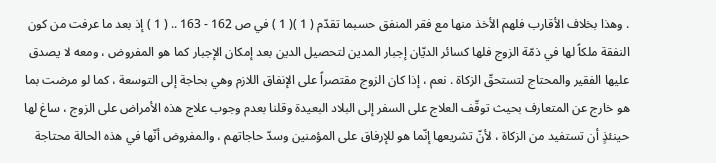. وهذا بخلاف الأقارب فلهم الأخذ منها مع فقر المنفق حسبما تقدّم ( 1 )( 1 ) في ص 162 - 163 .. ( 1 ) إذ بعد ما عرفت من كون النفقة ملكاً لها في ذمّة الزوج فلها كسائر الديّان إجبار المدين لتحصيل الدين بعد إمكان الإجبار كما هو المفروض ، ومعه لا يصدق عليها الفقير والمحتاج لتستحقّ الزكاة . نعم ، إذا كان الزوج مقتصراً على الإنفاق اللازم وهي بحاجة إلى التوسعة ، كما لو مرضت بما هو خارج عن المتعارف بحيث توقّف العلاج على السفر إلى البلاد البعيدة وقلنا بعدم وجوب علاج هذه الأمراض على الزوج ، ساغ لها حينئذٍ أن تستفيد من الزكاة ، لأنّ تشريعها إنّما هو للإرفاق على المؤمنين وسدّ حاجاتهم ، والمفروض أنّها في هذه الحالة محتاجة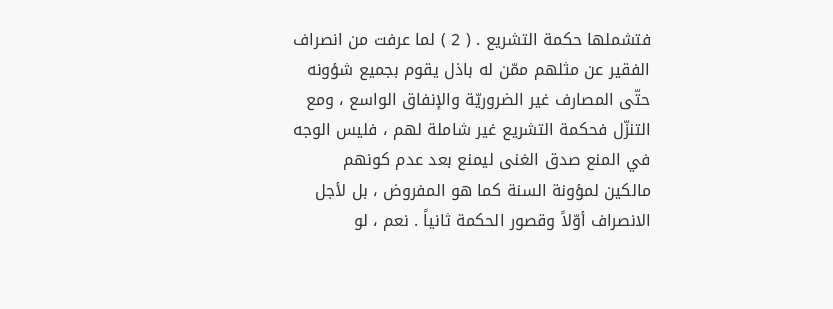فتشملها حكمة التشريع . ( 2 ) لما عرفت من انصراف الفقير عن مثلهم ممّن له باذل يقوم بجميع شؤونه حتّى المصارف غير الضروريّة والإنفاق الواسع ، ومع التنزّل فحكمة التشريع غير شاملة لهم ، فليس الوجه في المنع صدق الغنى ليمنع بعد عدم كونهم مالكين لمؤونة السنة كما هو المفروض ، بل لأجل الانصراف أوّلاً وقصور الحكمة ثانياً . نعم ، لو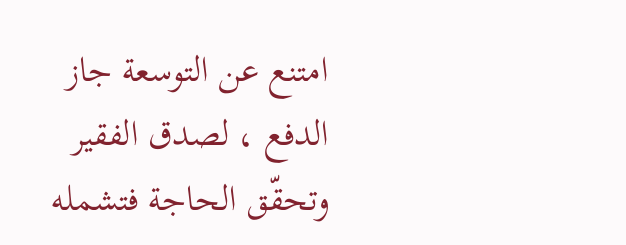امتنع عن التوسعة جاز الدفع ، لصدق الفقير وتحقّق الحاجة فتشمله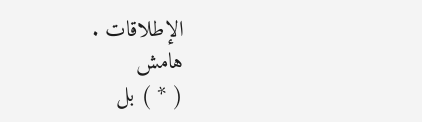الإطلاقات .
هامش
( * ) بل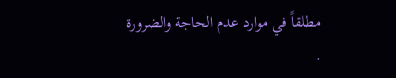مطلقاً في موارد عدم الحاجة والضرورة .